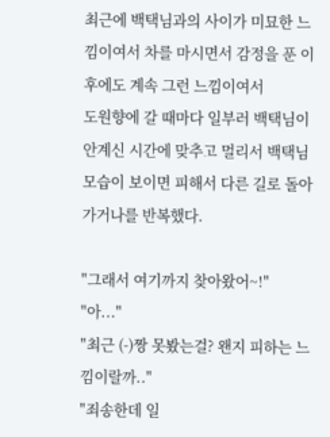최근에 백택님과의 사이가 미묘한 느낌이여서 차를 마시면서 감정을 푼 이후에도 계속 그런 느낌이여서
도원향에 갈 때마다 일부러 백택님이 안계신 시간에 맞추고 멀리서 백택님 모습이 보이면 피해서 다른 길로 돌아가거나를 반복했다.

"그래서 여기까지 찾아왔어~!"
"아..."
"최근 (-)짱 못봤는걸? 왠지 피하는 느낌이랄까.."
"죄송한데 일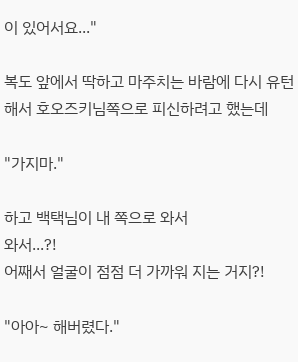이 있어서요..."

복도 앞에서 딱하고 마주치는 바람에 다시 유턴해서 호오즈키님쪽으로 피신하려고 했는데

"가지마."

하고 백택님이 내 쪽으로 와서
와서...?!
어째서 얼굴이 점점 더 가까워 지는 거지?!

"아아~ 해버렸다."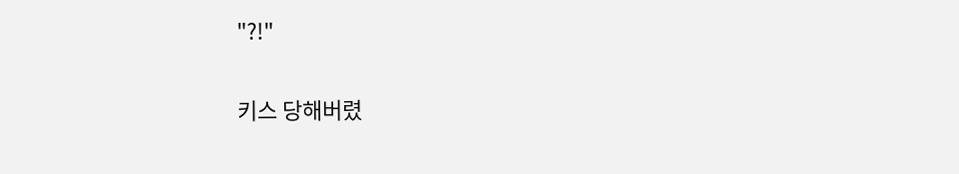"?!"

키스 당해버렸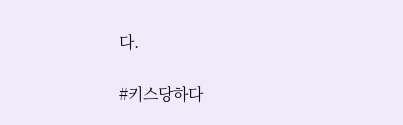다.

#키스당하다